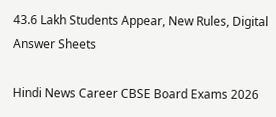43.6 Lakh Students Appear, New Rules, Digital Answer Sheets

Hindi News Career CBSE Board Exams 2026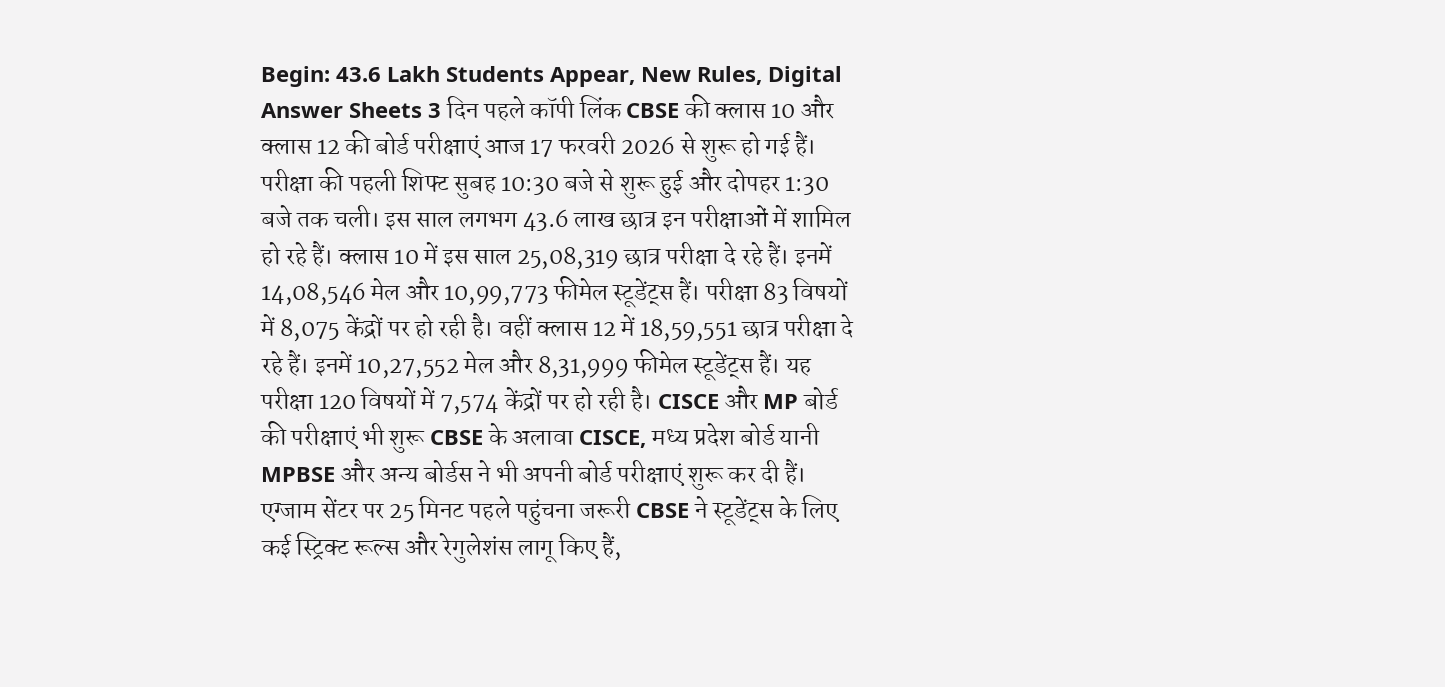Begin: 43.6 Lakh Students Appear, New Rules, Digital Answer Sheets 3 दिन पहले कॉपी लिंक CBSE की क्लास 10 और क्लास 12 की बोर्ड परीक्षाएं आज 17 फरवरी 2026 से शुरू हो गई हैं। परीक्षा की पहली शिफ्ट सुबह 10:30 बजे से शुरू हुई और दोपहर 1:30 बजे तक चली। इस साल लगभग 43.6 लाख छात्र इन परीक्षाओं में शामिल हो रहे हैं। क्लास 10 में इस साल 25,08,319 छात्र परीक्षा दे रहे हैं। इनमें 14,08,546 मेल और 10,99,773 फीमेल स्टूडेंट्स हैं। परीक्षा 83 विषयों में 8,075 केंद्रों पर हो रही है। वहीं क्लास 12 में 18,59,551 छात्र परीक्षा दे रहे हैं। इनमें 10,27,552 मेल और 8,31,999 फीमेल स्टूडेंट्स हैं। यह परीक्षा 120 विषयों में 7,574 केंद्रों पर हो रही है। CISCE और MP बोर्ड की परीक्षाएं भी शुरू CBSE के अलावा CISCE, मध्य प्रदेश बोर्ड यानी MPBSE और अन्य बोर्डस ने भी अपनी बोर्ड परीक्षाएं शुरू कर दी हैं। एग्जाम सेंटर पर 25 मिनट पहले पहुंचना जरूरी CBSE ने स्टूडेंट्स के लिए कई स्ट्रिक्ट रूल्स और रेगुलेशंस लागू किए हैं,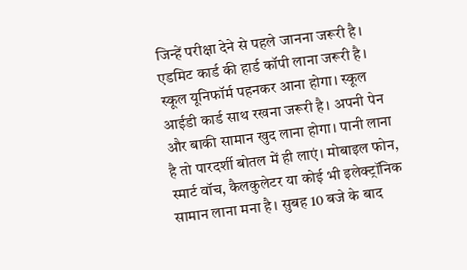जिन्हें परीक्षा देने से पहले जानना जरूरी है। एडमिट कार्ड की हार्ड कॉपी लाना जरूरी है। स्कूल यूनिफॉर्म पहनकर आना होगा। स्कूल आईडी कार्ड साथ रखना जरूरी है। अपनी पेन और बाकी सामान खुद लाना होगा। पानी लाना है तो पारदर्शी बोतल में ही लाएं। मोबाइल फोन, स्मार्ट वॉच, कैलकुलेटर या कोई भी इलेक्ट्रॉनिक सामान लाना मना है। सुबह 10 बजे के बाद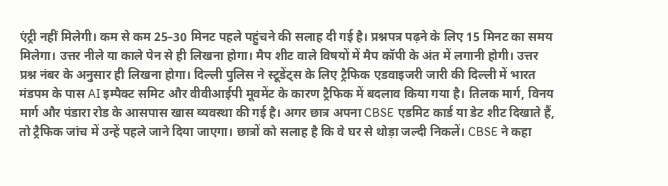एंट्री नहीं मिलेगी। कम से कम 25–30 मिनट पहले पहुंचने की सलाह दी गई है। प्रश्नपत्र पढ़ने के लिए 15 मिनट का समय मिलेगा। उत्तर नीले या काले पेन से ही लिखना होगा। मैप शीट वाले विषयों में मैप कॉपी के अंत में लगानी होगी। उत्तर प्रश्न नंबर के अनुसार ही लिखना होगा। दिल्ली पुलिस ने स्टूडेंट्स के लिए ट्रैफिक एडवाइजरी जारी की दिल्ली में भारत मंडपम के पास AI इम्पैक्ट समिट और वीवीआईपी मूवमेंट के कारण ट्रैफिक में बदलाव किया गया है। तिलक मार्ग, विनय मार्ग और पंडारा रोड के आसपास खास व्यवस्था की गई है। अगर छात्र अपना CBSE एडमिट कार्ड या डेट शीट दिखाते हैं, तो ट्रैफिक जांच में उन्हें पहले जाने दिया जाएगा। छात्रों को सलाह है कि वे घर से थोड़ा जल्दी निकलें। CBSE ने कहा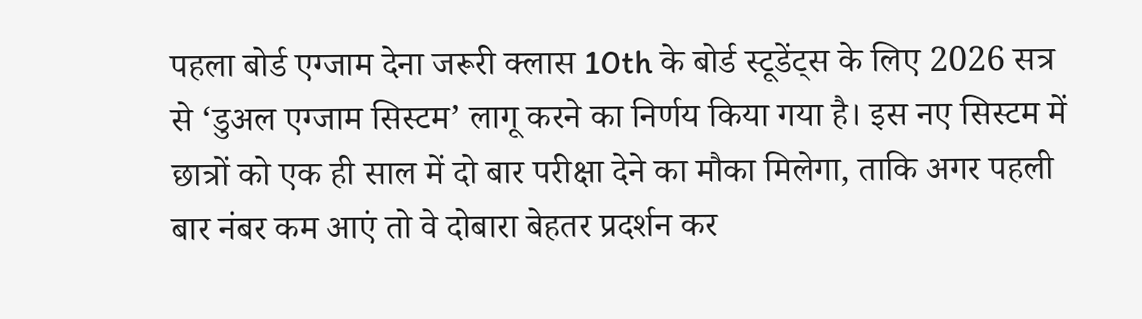पहला बोर्ड एग्जाम देना जरूरी क्लास 10th के बोर्ड स्टूडेंट्स के लिए 2026 सत्र से ‘डुअल एग्जाम सिस्टम’ लागू करने का निर्णय किया गया है। इस नए सिस्टम में छात्रों को एक ही साल में दो बार परीक्षा देने का मौका मिलेगा, ताकि अगर पहली बार नंबर कम आएं तो वे दोबारा बेहतर प्रदर्शन कर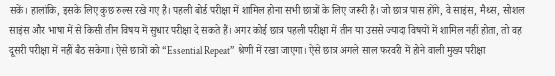सकें। हालांकि, इसके लिए कुछ रुल्स रखे गए है। पहली बोर्ड परीक्षा में शामिल होना सभी छात्रों के लिए जरूरी है। जो छात्र पास होंगे, वे साइंस, मैथ्स, सोशल साइंस और भाषा में से किसी तीन विषय में सुधार परीक्षा दे सकते हैं। अगर कोई छात्र पहली परीक्षा में तीन या उससे ज्यादा विषयों में शामिल नहीं होता, तो वह दूसरी परीक्षा में नहीं बैठ सकेगा। ऐसे छात्रों को “Essential Repeat” श्रेणी में रखा जाएगा। ऐसे छात्र अगले साल फरवरी में होने वाली मुख्य परीक्षा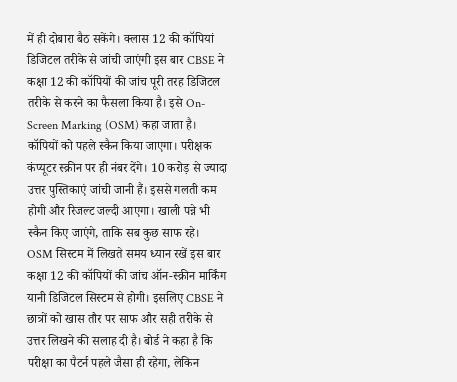में ही दोबारा बैठ सकेंगे। क्लास 12 की कॉपियां डिजिटल तरीके से जांची जाएंगी इस बार CBSE ने कक्षा 12 की कॉपियों की जांच पूरी तरह डिजिटल तरीके से करने का फैसला किया है। इसे On-Screen Marking (OSM) कहा जाता है। कॉपियों को पहले स्कैन किया जाएगा। परीक्षक कंप्यूटर स्क्रीन पर ही नंबर देंगे। 10 करोड़ से ज्यादा उत्तर पुस्तिकाएं जांची जानी हैं। इससे गलती कम होगी और रिजल्ट जल्दी आएगा। खाली पन्ने भी स्कैन किए जाएंगे, ताकि सब कुछ साफ रहे। OSM सिस्टम में लिखते समय ध्यान रखें इस बार कक्षा 12 की कॉपियों की जांच ऑन-स्क्रीन मार्किंग यानी डिजिटल सिस्टम से होगी। इसलिए CBSE ने छात्रों को खास तौर पर साफ और सही तरीके से उत्तर लिखने की सलाह दी है। बोर्ड ने कहा है कि परीक्षा का पैटर्न पहले जैसा ही रहेगा, लेकिन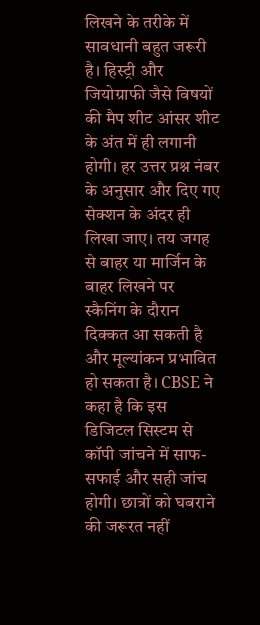लिखने के तरीके में सावधानी बहुत जरूरी है। हिस्ट्री और जियोग्राफी जैसे विषयों की मैप शीट आंसर शीट के अंत में ही लगानी होगी। हर उत्तर प्रश्न नंबर के अनुसार और दिए गए सेक्शन के अंदर ही लिखा जाए। तय जगह से बाहर या मार्जिन के बाहर लिखने पर स्कैनिंग के दौरान दिक्कत आ सकती है और मूल्यांकन प्रभावित हो सकता है। CBSE ने कहा है कि इस डिजिटल सिस्टम से कॉपी जांचने में साफ-सफाई और सही जांच होगी। छात्रों को घबराने की जरूरत नहीं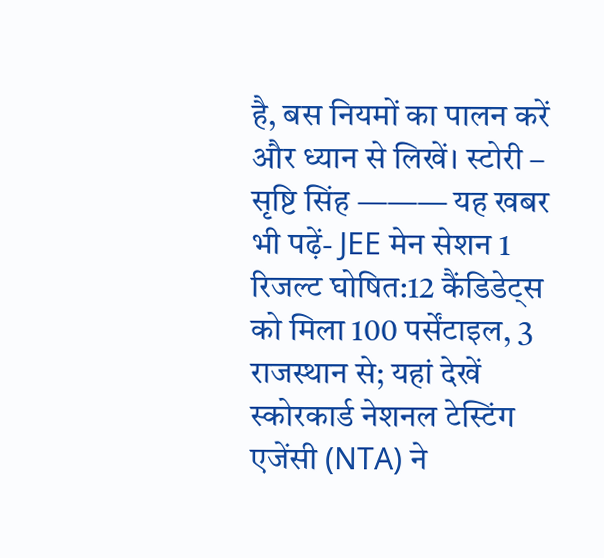है, बस नियमों का पालन करें और ध्यान से लिखें। स्टोरी – सृष्टि सिंह ——— यह खबर भी पढ़ें- JEE मेन सेशन 1 रिजल्ट घोषित:12 कैंडिडेट्स को मिला 100 पर्सेंटाइल, 3 राजस्थान से; यहां देखें स्कोरकार्ड नेशनल टेस्टिंग एजेंसी (NTA) ने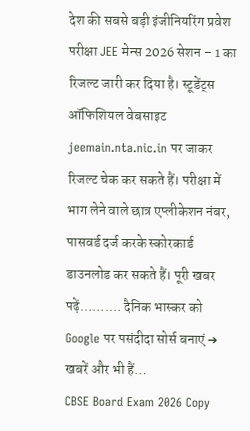देश की सबसे बड़ी इंजीनियरिंग प्रवेश परीक्षा JEE मेन्स 2026 सेशन – 1 का रिजल्ट जारी कर दिया है। स्टूडेंट्स ऑफिशियल वेबसाइट jeemain.nta.nic.in पर जाकर रिजल्ट चेक कर सकते हैं। परीक्षा में भाग लेने वाले छात्र एप्लीकेशन नंबर, पासवर्ड दर्ज करके स्कोरकार्ड डाउनलोड कर सकते हैं। पूरी खबर पढ़ें…….… दैनिक भास्कर को Google पर पसंदीदा सोर्स बनाएं ➔ खबरें और भी हैं…
CBSE Board Exam 2026 Copy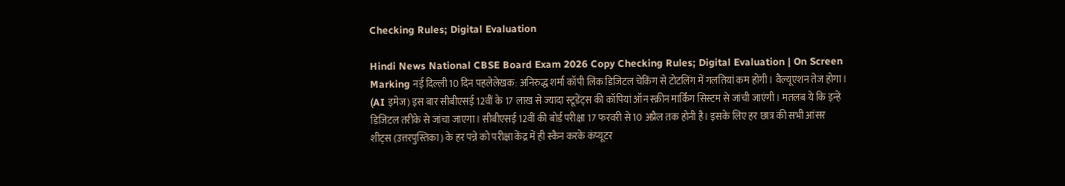Checking Rules; Digital Evaluation

Hindi News National CBSE Board Exam 2026 Copy Checking Rules; Digital Evaluation | On Screen Marking नई दिल्ली10 दिन पहलेलेखक: अनिरुद्ध शर्मा कॉपी लिंक डिजिटल चेकिंग से टोटलिंग में गलतियां कम होंगी। वैल्यूएशन तेज होगा। (AI इमेज) इस बार सीबीएसई 12वीं के 17 लाख से ज्यादा स्टूडेंट्स की कॉपियां ऑन स्क्रीन मार्किंग सिस्टम से जांची जाएंगी। मतलब ये कि इन्हें डिजिटल तरीके से जांचा जाएगा। सीबीएसई 12वीं की बोर्ड परीक्षा 17 फरवरी से 10 अप्रैल तक होनी है। इसके लिए हर छात्र की सभी आंसर शीट्स (उत्तरपुस्तिका) के हर पन्ने को परीक्षा केंद्र में ही स्कैन करके कंप्यूटर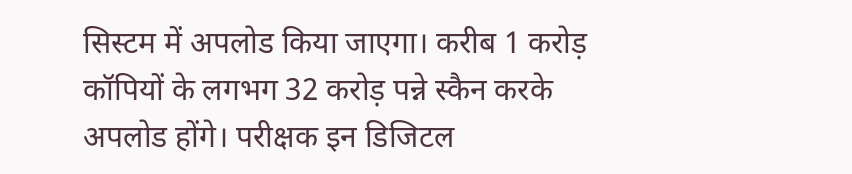सिस्टम में अपलोड किया जाएगा। करीब 1 करोड़ कॉपियों के लगभग 32 करोड़ पन्ने स्कैन करके अपलोड होंगे। परीक्षक इन डिजिटल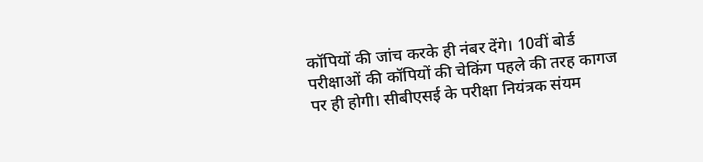कॉपियों की जांच करके ही नंबर देंगे। 10वीं बोर्ड परीक्षाओं की कॉपियों की चेकिंग पहले की तरह कागज पर ही होगी। सीबीएसई के परीक्षा नियंत्रक संयम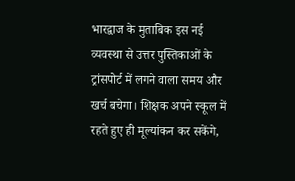भारद्वाज के मुताबिक इस नई व्यवस्था से उत्तर पुस्तिकाओं के ट्रांसपोर्ट में लगने वाला समय और खर्च बचेगा। शिक्षक अपने स्कूल में रहते हुए ही मूल्यांकन कर सकेंगे,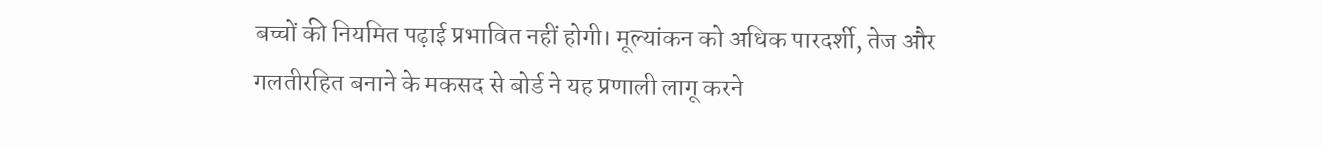बच्चों की नियमित पढ़ाई प्रभावित नहीं होगी। मूल्यांकन को अधिक पारदर्शी, तेज और गलतीरहित बनाने के मकसद से बोर्ड ने यह प्रणाली लागू करने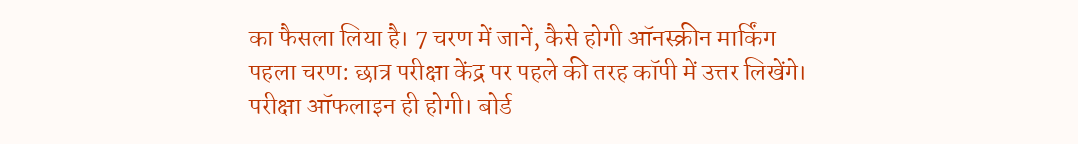का फैसला लिया है। 7 चरण में जानें, कैसे होगी ऑनस्क्रीन मार्किंग पहला चरण: छात्र परीक्षा केंद्र पर पहले की तरह कॉपी में उत्तर लिखेंगे। परीक्षा ऑफलाइन ही होगी। बोर्ड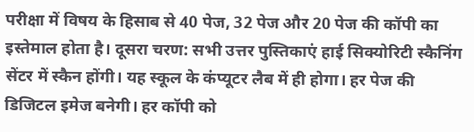परीक्षा में विषय के हिसाब से 40 पेज, 32 पेज और 20 पेज की कॉपी का इस्तेमाल होता है। दूसरा चरण: सभी उत्तर पुस्तिकाएं हाई सिक्योरिटी स्कैनिंग सेंटर में स्कैन होंगी। यह स्कूल के कंप्यूटर लैब में ही होगा। हर पेज की डिजिटल इमेज बनेगी। हर कॉपी को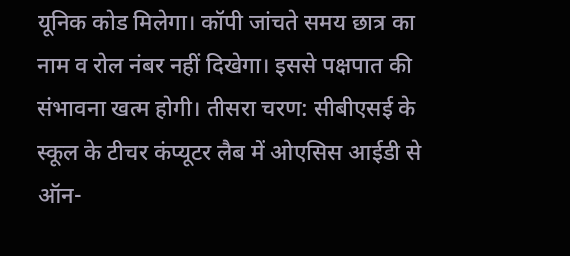यूनिक कोड मिलेगा। कॉपी जांचते समय छात्र का नाम व रोल नंबर नहीं दिखेगा। इससे पक्षपात की संभावना खत्म होगी। तीसरा चरण: सीबीएसई के स्कूल के टीचर कंप्यूटर लैब में ओएसिस आईडी से ऑन-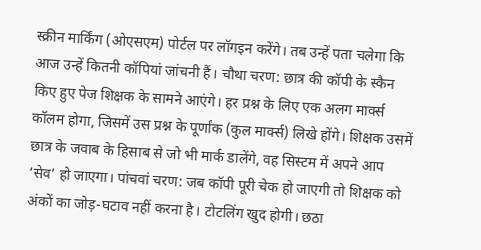स्क्रीन मार्किंग (ओएसएम) पोर्टल पर लॉगइन करेंगे। तब उन्हें पता चलेगा कि आज उन्हें कितनी कॉपियां जांचनी हैं। चौथा चरण: छात्र की कॉपी के स्कैन किए हुए पेज शिक्षक के सामने आएंगे। हर प्रश्न के लिए एक अलग मार्क्स कॉलम होगा, जिसमें उस प्रश्न के पूर्णांक (कुल मार्क्स) लिखे होंगे। शिक्षक उसमें छात्र के जवाब के हिसाब से जो भी मार्क डालेंगे, वह सिस्टम में अपने आप ‘सेव’ हो जाएगा। पांचवां चरण: जब कॉपी पूरी चेक हो जाएगी तो शिक्षक को अंकों का जोड़-घटाव नहीं करना है। टोटलिंग खुद होगी। छठा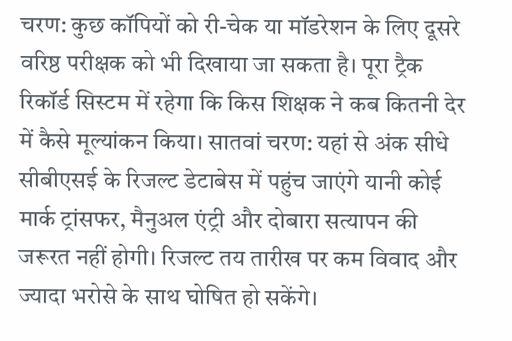चरण: कुछ कॉपियों को री-चेक या मॉडरेशन के लिए दूसरे वरिष्ठ परीक्षक को भी दिखाया जा सकता है। पूरा ट्रैक रिकॉर्ड सिस्टम में रहेगा कि किस शिक्षक ने कब कितनी देर में कैसे मूल्यांकन किया। सातवां चरण: यहां से अंक सीधे सीबीएसई के रिजल्ट डेटाबेस में पहुंच जाएंगे यानी कोई मार्क ट्रांसफर, मैनुअल एंट्री और दोबारा सत्यापन की जरूरत नहीं होगी। रिजल्ट तय तारीख पर कम विवाद और ज्यादा भरोसे के साथ घोषित हो सकेंगे।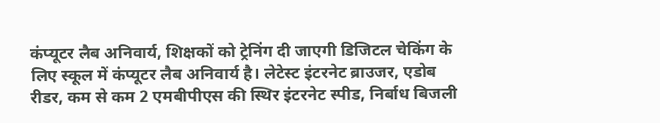कंप्यूटर लैब अनिवार्य, शिक्षकों को ट्रेनिंग दी जाएगी डिजिटल चेकिंग के लिए स्कूल में कंप्यूटर लैब अनिवार्य है। लेटेस्ट इंटरनेट ब्राउजर, एडोब रीडर, कम से कम 2 एमबीपीएस की स्थिर इंटरनेट स्पीड, निर्बाध बिजली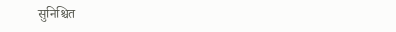सुनिश्चित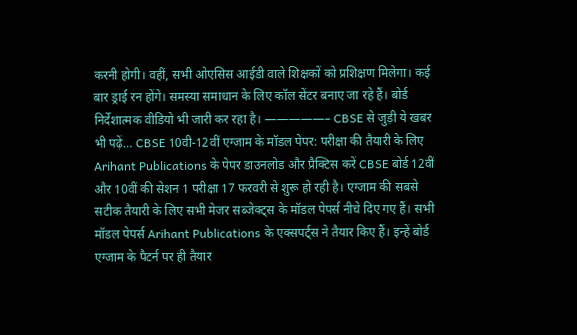करनी होगी। वहीं, सभी ओएसिस आईडी वाले शिक्षकों को प्रशिक्षण मिलेगा। कई बार ड्राई रन होंगे। समस्या समाधान के लिए कॉल सेंटर बनाए जा रहे हैं। बोर्ड निर्देशात्मक वीडियो भी जारी कर रहा है। —————– CBSE से जुड़ी ये खबर भी पढ़ें… CBSE 10वी-12वीं एग्जाम के मॉडल पेपर: परीक्षा की तैयारी के लिए Arihant Publications के पेपर डाउनलोड और प्रैक्टिस करें CBSE बोर्ड 12वीं और 10वीं की सेशन 1 परीक्षा 17 फरवरी से शुरू हो रही है। एग्जाम की सबसे सटीक तैयारी के लिए सभी मेजर सब्जेक्ट्स के मॉडल पेपर्स नीचे दिए गए हैं। सभी मॉडल पेपर्स Arihant Publications के एक्सपर्ट्स ने तैयार किए हैं। इन्हें बोर्ड एग्जाम के पैटर्न पर ही तैयार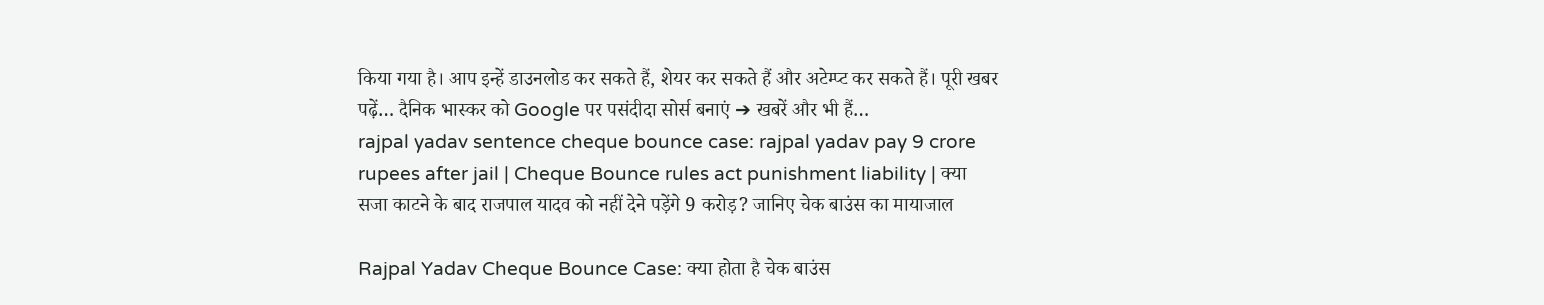किया गया है। आप इन्हें डाउनलोड कर सकते हैं, शेयर कर सकते हैं और अटेम्प्ट कर सकते हैं। पूरी खबर पढ़ें… दैनिक भास्कर को Google पर पसंदीदा सोर्स बनाएं ➔ खबरें और भी हैं…
rajpal yadav sentence cheque bounce case: rajpal yadav pay 9 crore rupees after jail | Cheque Bounce rules act punishment liability | क्या सजा काटने के बाद राजपाल यादव को नहीं देने पड़ेंगे 9 करोड़? जानिए चेक बाउंस का मायाजाल

Rajpal Yadav Cheque Bounce Case: क्या होता है चेक बाउंस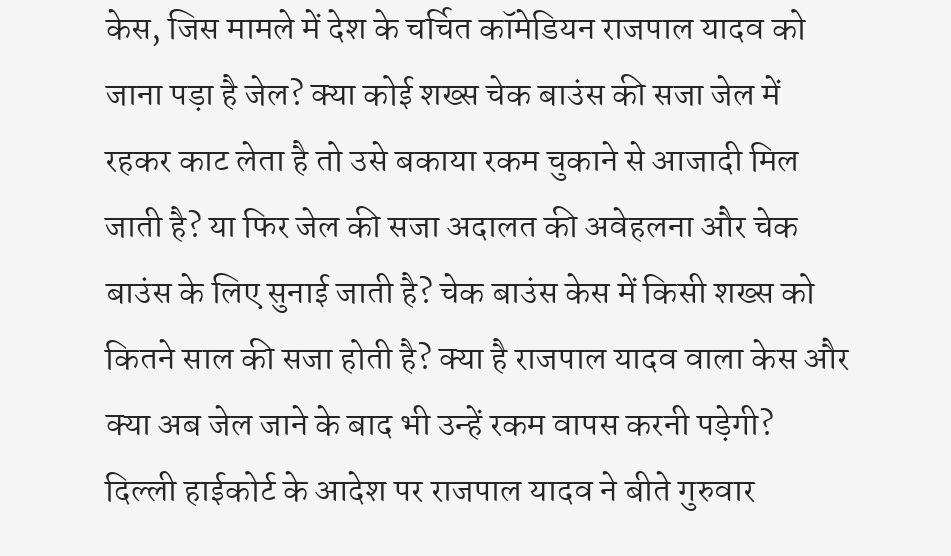केस, जिस मामले में देश के चर्चित कॉमेडियन राजपाल यादव को जाना पड़ा है जेल? क्या कोई शख्स चेक बाउंस की सजा जेल में रहकर काट लेता है तो उसे बकाया रकम चुकाने से आजादी मिल जाती है? या फिर जेल की सजा अदालत की अवेहलना और चेक बाउंस के लिए सुनाई जाती है? चेक बाउंस केस में किसी शख्स को कितने साल की सजा होती है? क्या है राजपाल यादव वाला केस और क्या अब जेल जाने के बाद भी उन्हें रकम वापस करनी पड़ेगी? दिल्ली हाईकोर्ट के आदेश पर राजपाल यादव ने बीते गुरुवार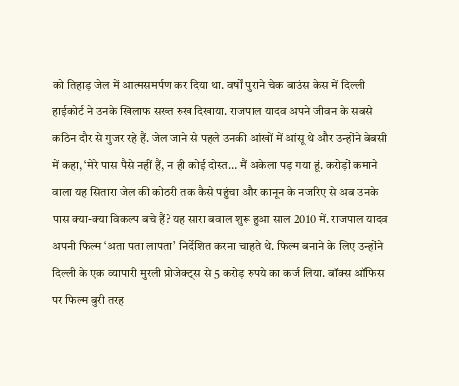को तिहाड़ जेल में आत्मसमर्पण कर दिया था. वर्षों पुराने चेक बाउंस केस में दिल्ली हाईकोर्ट ने उनके खिलाफ सख्त रुख दिखाया. राजपाल यादव अपने जीवन के सबसे कठिन दौर से गुजर रहे हैं. जेल जाने से पहले उनकी आंखों में आंसू थे और उन्होंने बेबसी में कहा, ‘मेरे पास पैसे नहीं हैं, न ही कोई दोस्त… मैं अकेला पड़ गया हूं. करोड़ों कमाने वाला यह सितारा जेल की कोठरी तक कैसे पहुंचा और कानून के नजरिए से अब उनके पास क्या-क्या विकल्प बचे हैं? यह सारा बवाल शुरू हुआ साल 2010 में. राजपाल यादव अपनी फिल्म ‘अता पता लापता’ निर्देशित करना चाहते थे. फिल्म बनाने के लिए उन्होंने दिल्ली के एक व्यापारी मुरली प्रोजेक्ट्स से 5 करोड़ रुपये का कर्ज लिया. बॉक्स ऑफिस पर फिल्म बुरी तरह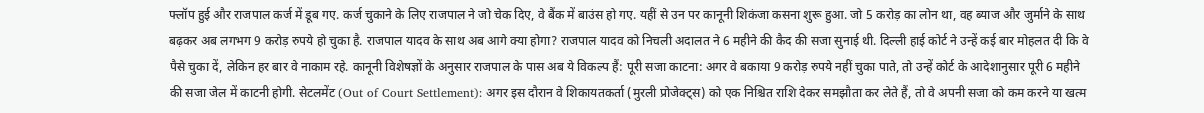फ्लॉप हुई और राजपाल कर्ज में डूब गए. कर्ज चुकाने के लिए राजपाल ने जो चेक दिए, वे बैंक में बाउंस हो गए. यहीं से उन पर कानूनी शिकंजा कसना शुरू हुआ. जो 5 करोड़ का लोन था, वह ब्याज और जुर्माने के साथ बढ़कर अब लगभग 9 करोड़ रुपये हो चुका है. राजपाल यादव के साथ अब आगे क्या होगा? राजपाल यादव को निचली अदालत ने 6 महीने की कैद की सजा सुनाई थी. दिल्ली हाई कोर्ट ने उन्हें कई बार मोहलत दी कि वे पैसे चुका दें, लेकिन हर बार वे नाकाम रहे. कानूनी विशेषज्ञों के अनुसार राजपाल के पास अब ये विकल्प हैं: पूरी सजा काटना: अगर वे बकाया 9 करोड़ रुपये नहीं चुका पाते, तो उन्हें कोर्ट के आदेशानुसार पूरी 6 महीने की सजा जेल में काटनी होगी. सेटलमेंट (Out of Court Settlement): अगर इस दौरान वे शिकायतकर्ता (मुरली प्रोजेक्ट्स) को एक निश्चित राशि देकर समझौता कर लेते हैं, तो वे अपनी सजा को कम करने या खत्म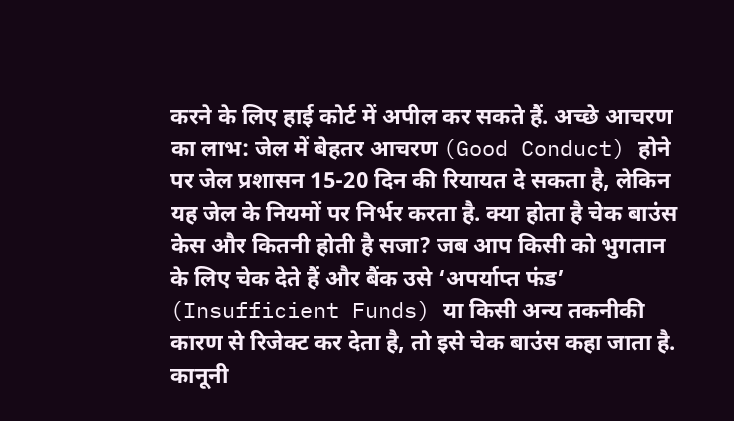करने के लिए हाई कोर्ट में अपील कर सकते हैं. अच्छे आचरण का लाभ: जेल में बेहतर आचरण (Good Conduct) होने पर जेल प्रशासन 15-20 दिन की रियायत दे सकता है, लेकिन यह जेल के नियमों पर निर्भर करता है. क्या होता है चेक बाउंस केस और कितनी होती है सजा? जब आप किसी को भुगतान के लिए चेक देते हैं और बैंक उसे ‘अपर्याप्त फंड’ (Insufficient Funds) या किसी अन्य तकनीकी कारण से रिजेक्ट कर देता है, तो इसे चेक बाउंस कहा जाता है. कानूनी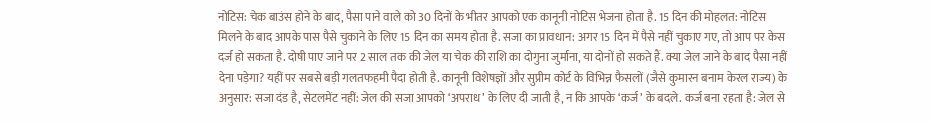नोटिस: चेक बाउंस होने के बाद, पैसा पाने वाले को 30 दिनों के भीतर आपको एक कानूनी नोटिस भेजना होता है. 15 दिन की मोहलत: नोटिस मिलने के बाद आपके पास पैसे चुकाने के लिए 15 दिन का समय होता है. सजा का प्रावधान: अगर 15 दिन में पैसे नहीं चुकाए गए, तो आप पर केस दर्ज हो सकता है. दोषी पाए जाने पर 2 साल तक की जेल या चेक की राशि का दोगुना जुर्माना, या दोनों हो सकते हैं. क्या जेल जाने के बाद पैसा नहीं देना पड़ेगा? यहीं पर सबसे बड़ी गलतफहमी पैदा होती है. कानूनी विशेषज्ञों और सुप्रीम कोर्ट के विभिन्न फैसलों (जैसे कुमारन बनाम केरल राज्य) के अनुसार: सजा दंड है, सेटलमेंट नहीं: जेल की सजा आपको ‘अपराध’ के लिए दी जाती है, न कि आपके ‘कर्ज’ के बदले. कर्ज बना रहता है: जेल से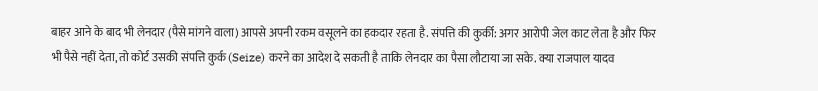बाहर आने के बाद भी लेनदार (पैसे मांगने वाला) आपसे अपनी रकम वसूलने का हकदार रहता है. संपत्ति की कुर्की: अगर आरोपी जेल काट लेता है और फिर भी पैसे नहीं देता, तो कोर्ट उसकी संपत्ति कुर्क (Seize) करने का आदेश दे सकती है ताकि लेनदार का पैसा लौटाया जा सके. क्या राजपाल यादव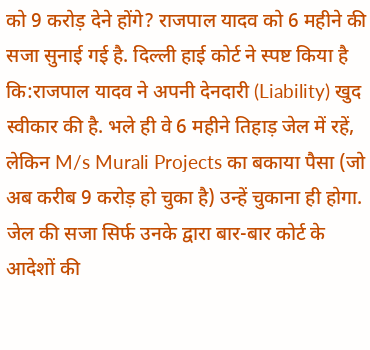को 9 करोड़ देने होंगे? राजपाल यादव को 6 महीने की सजा सुनाई गई है. दिल्ली हाई कोर्ट ने स्पष्ट किया है कि:राजपाल यादव ने अपनी देनदारी (Liability) खुद स्वीकार की है. भले ही वे 6 महीने तिहाड़ जेल में रहें, लेकिन M/s Murali Projects का बकाया पैसा (जो अब करीब 9 करोड़ हो चुका है) उन्हें चुकाना ही होगा. जेल की सजा सिर्फ उनके द्वारा बार-बार कोर्ट के आदेशों की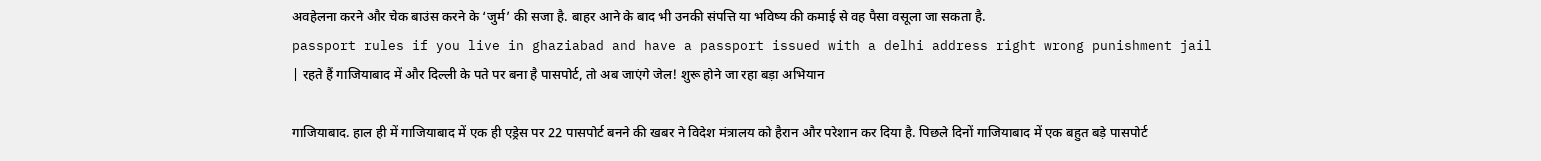अवहेलना करने और चेक बाउंस करने के ‘जुर्म’ की सजा है. बाहर आने के बाद भी उनकी संपत्ति या भविष्य की कमाई से वह पैसा वसूला जा सकता है.
passport rules if you live in ghaziabad and have a passport issued with a delhi address right wrong punishment jail | रहते हैं गाजियाबाद में और दिल्ली के पते पर बना है पासपोर्ट, तो अब जाएंगे जेल! शुरू होने जा रहा बड़ा अभियान

गाजियाबाद. हाल ही में गाजियाबाद में एक ही एड्रेस पर 22 पासपोर्ट बनने की खबर ने विदेश मंत्रालय को हैरान और परेशान कर दिया है. पिछले दिनों गाजियाबाद में एक बहुत बड़े पासपोर्ट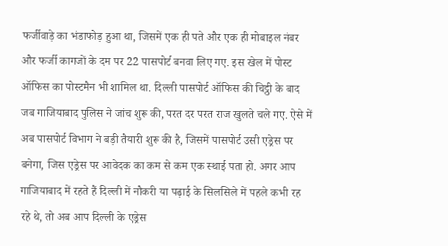फर्जीवाड़े का भंडाफोड़ हुआ था, जिसमें एक ही पते और एक ही मोबाइल नंबर और फर्जी कागजों के दम पर 22 पासपोर्ट बनवा लिए गए. इस खेल में पोस्ट ऑफिस का पोस्टमैन भी शामिल था. दिल्ली पासपोर्ट ऑफिस की चिट्ठी के बाद जब गाजियाबाद पुलिस ने जांच शुरू की, परत दर परत राज खुलते चले गए. ऐसे में अब पासपोर्ट विभाग ने बड़ी तैयारी शुरू की है, जिसमें पासपोर्ट उसी एड्रेस पर बनेगा, जिस एड्रेस पर आवेदक का कम से कम एक स्थाई पता हो. अगर आप गाजियाबाद में रहते हैं दिल्ली में नौकरी या पढ़ाई के सिलसिले में पहले कभी रह रहे थे, तो अब आप दिल्ली के एड्रेस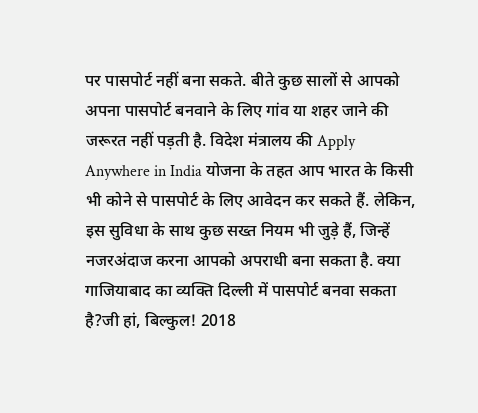पर पासपोर्ट नहीं बना सकते. बीते कुछ सालों से आपको अपना पासपोर्ट बनवाने के लिए गांव या शहर जाने की जरूरत नहीं पड़ती है. विदेश मंत्रालय की Apply Anywhere in India योजना के तहत आप भारत के किसी भी कोने से पासपोर्ट के लिए आवेदन कर सकते हैं. लेकिन, इस सुविधा के साथ कुछ सख्त नियम भी जुड़े हैं, जिन्हें नजरअंदाज करना आपको अपराधी बना सकता है. क्या गाजियाबाद का व्यक्ति दिल्ली में पासपोर्ट बनवा सकता है?जी हां, बिल्कुल! 2018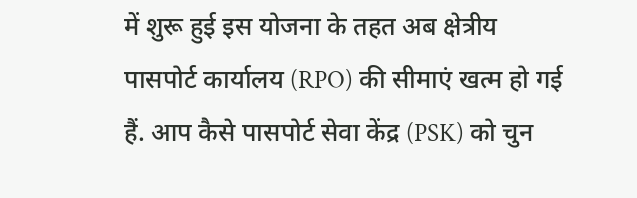में शुरू हुई इस योजना के तहत अब क्षेत्रीय पासपोर्ट कार्यालय (RPO) की सीमाएं खत्म हो गई हैं. आप कैसे पासपोर्ट सेवा केंद्र (PSK) को चुन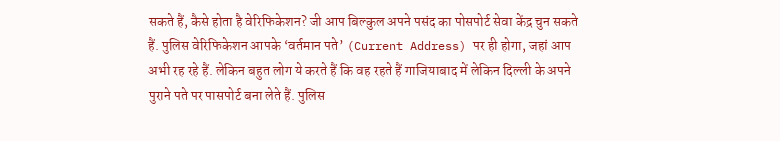सकते हैं, कैसे होता है वेरिफिकेशन? जी आप बिल्कुल अपने पसंद का पोसपोर्ट सेवा केंद्र चुन सकते हैं. पुलिस वेरिफिकेशन आपके ‘वर्तमान पते’ (Current Address) पर ही होगा, जहां आप अभी रह रहे हैं. लेकिन बहुत लोग ये करते हैं कि वह रहते हैं गाजियाबाद में लेकिन दिल्ली के अपने पुराने पते पर पासपोर्ट बना लेते हैं. पुलिस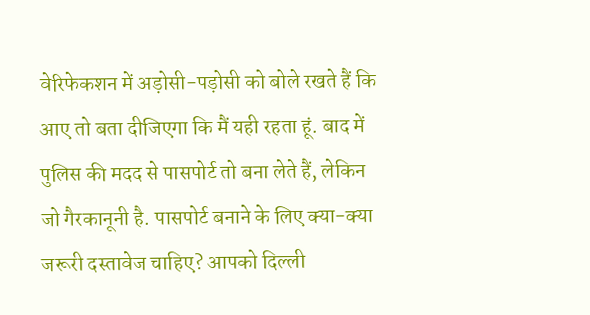वेरिफेकशन में अड़ोसी-पड़ोसी को बोले रखते हैं कि आए तो बता दीजिएगा कि मैं यही रहता हूं. बाद में पुलिस की मदद से पासपोर्ट तो बना लेते हैं, लेकिन जो गैरकानूनी है. पासपोर्ट बनाने के लिए क्या-क्या जरूरी दस्तावेज चाहिए? आपको दिल्ली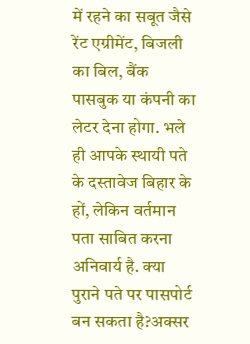में रहने का सबूत जैसे रेंट एग्रीमेंट, बिजली का बिल, बैंक पासबुक या कंपनी का लेटर देना होगा. भले ही आपके स्थायी पते के दस्तावेज बिहार के हों, लेकिन वर्तमान पता साबित करना अनिवार्य है. क्या पुराने पते पर पासपोर्ट बन सकता है?अक्सर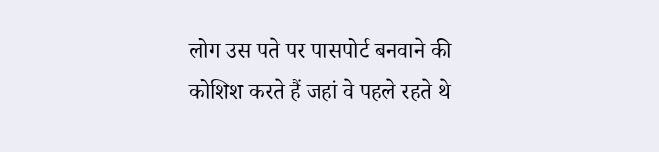लोग उस पते पर पासपोर्ट बनवाने की कोशिश करते हैं जहां वे पहले रहते थे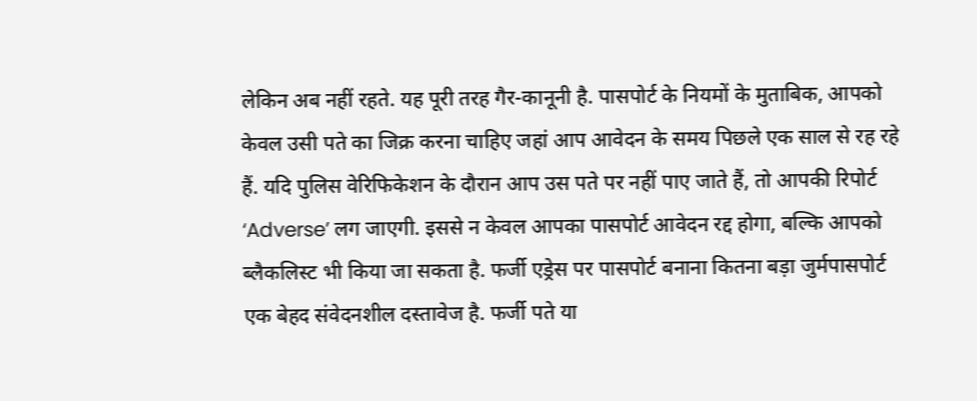लेकिन अब नहीं रहते. यह पूरी तरह गैर-कानूनी है. पासपोर्ट के नियमों के मुताबिक, आपको केवल उसी पते का जिक्र करना चाहिए जहां आप आवेदन के समय पिछले एक साल से रह रहे हैं. यदि पुलिस वेरिफिकेशन के दौरान आप उस पते पर नहीं पाए जाते हैं, तो आपकी रिपोर्ट ‘Adverse’ लग जाएगी. इससे न केवल आपका पासपोर्ट आवेदन रद्द होगा, बल्कि आपको ब्लैकलिस्ट भी किया जा सकता है. फर्जी एड्रेस पर पासपोर्ट बनाना कितना बड़ा जुर्मपासपोर्ट एक बेहद संवेदनशील दस्तावेज है. फर्जी पते या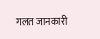गलत जानकारी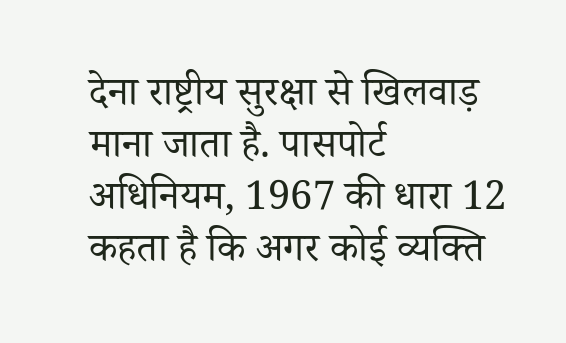देना राष्ट्रीय सुरक्षा से खिलवाड़ माना जाता है. पासपोर्ट अधिनियम, 1967 की धारा 12 कहता है कि अगर कोई व्यक्ति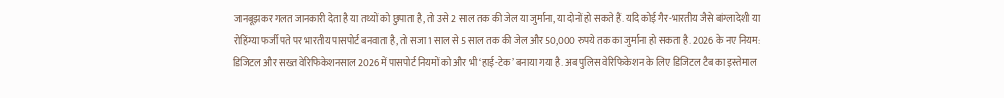जानबूझकर गलत जानकारी देता है या तथ्यों को छुपाता है, तो उसे 2 साल तक की जेल या जुर्माना, या दोनों हो सकते हैं. यदि कोई गैर-भारतीय जैसे बांग्लादेशी या रोहिंग्या फर्जी पते पर भारतीय पासपोर्ट बनवाता है, तो सजा 1 साल से 5 साल तक की जेल और 50,000 रुपये तक का जुर्माना हो सकता है. 2026 के नए नियम: डिजिटल और सख्त वेरिफिकेशनसाल 2026 में पासपोर्ट नियमों को और भी ‘हाई-टेक’ बनाया गया है. अब पुलिस वेरिफिकेशन के लिए डिजिटल टैब का इस्तेमाल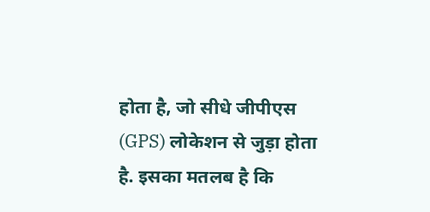होता है, जो सीधे जीपीएस (GPS) लोकेशन से जुड़ा होता है. इसका मतलब है कि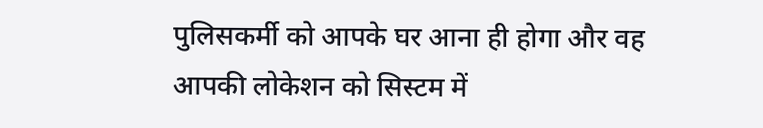पुलिसकर्मी को आपके घर आना ही होगा और वह आपकी लोकेशन को सिस्टम में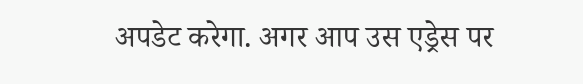अपडेट करेगा. अगर आप उस एड्रेस पर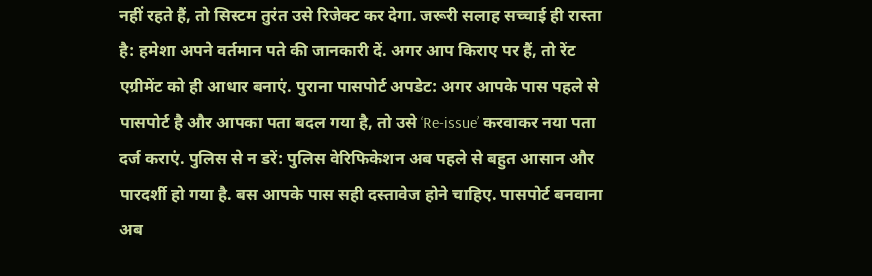नहीं रहते हैं, तो सिस्टम तुरंत उसे रिजेक्ट कर देगा. जरूरी सलाह सच्चाई ही रास्ता है: हमेशा अपने वर्तमान पते की जानकारी दें. अगर आप किराए पर हैं, तो रेंट एग्रीमेंट को ही आधार बनाएं. पुराना पासपोर्ट अपडेट: अगर आपके पास पहले से पासपोर्ट है और आपका पता बदल गया है, तो उसे ‘Re-issue’ करवाकर नया पता दर्ज कराएं. पुलिस से न डरें: पुलिस वेरिफिकेशन अब पहले से बहुत आसान और पारदर्शी हो गया है. बस आपके पास सही दस्तावेज होने चाहिए. पासपोर्ट बनवाना अब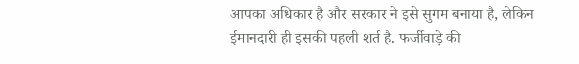आपका अधिकार है और सरकार ने इसे सुगम बनाया है, लेकिन ईमानदारी ही इसकी पहली शर्त है. फर्जीवाड़े की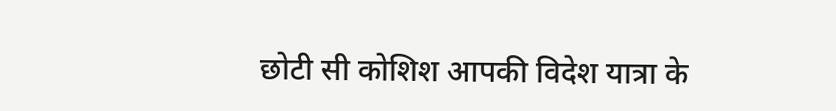छोटी सी कोशिश आपकी विदेश यात्रा के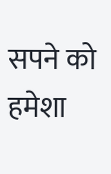सपने को हमेशा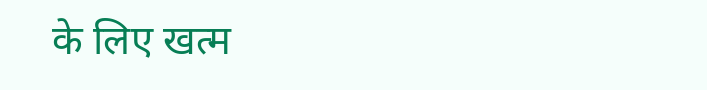के लिए खत्म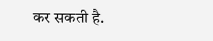कर सकती है.